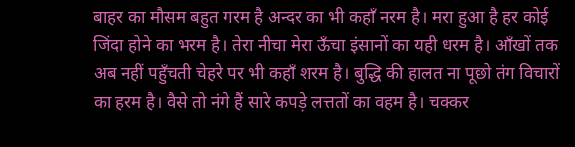बाहर का मौसम बहुत गरम है अन्दर का भी कहाँ नरम है। मरा हुआ है हर कोई जिंदा होने का भरम है। तेरा नीचा मेरा ऊँचा इंसानों का यही धरम है। आँखों तक अब नहीं पहुँचती चेहरे पर भी कहाँ शरम है। बुद्धि की हालत ना पूछो तंग विचारों का हरम है। वैसे तो नंगे हैं सारे कपड़े लत्ततों का वहम है। चक्कर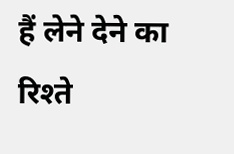हैं लेने देने का रिश्ते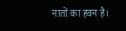नातों का हवन है।